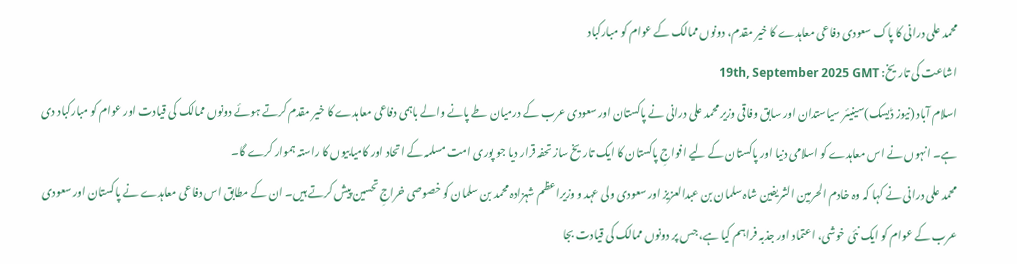محمد علی درانی کا پاک سعودی دفاعی معاہدے کا خیر مقدم، دونوں ممالک کے عوام کو مبارکباد
اشاعت کی تاریخ: 19th, September 2025 GMT
اسلام آباد (نیوز ڈیسک)سینیئر سیاستدان اور سابق وفاقی وزیر محمد علی درانی نے پاکستان اور سعودی عرب کے درمیان طے پانے والے باہمی دفاعی معاہدے کا خیر مقدم کرتے ہوئے دونوں ممالک کی قیادت اور عوام کو مبارکباد دی ہے۔ انہوں نے اس معاہدے کو اسلامی دنیا اور پاکستان کے لیے افواجِ پاکستان کا ایک تاریخ ساز تحفہ قرار دیا جو پوری امت مسلمہ کے اتحاد اور کامیابیوں کا راستہ ہموار کرے گا۔
محمد علی درانی نے کہا کہ وہ خادم الحرمین الشریفین شاہ سلمان بن عبدالعزیز اور سعودی ولی عہد و وزیراعظم شہزادہ محمد بن سلمان کو خصوصی خراجِ تحسین پیش کرتے ہیں۔ ان کے مطابق اس دفاعی معاہدے نے پاکستان اور سعودی عرب کے عوام کو ایک نئی خوشی، اعتماد اور جذبہ فراہم کیا ہے، جس پر دونوں ممالک کی قیادت بجا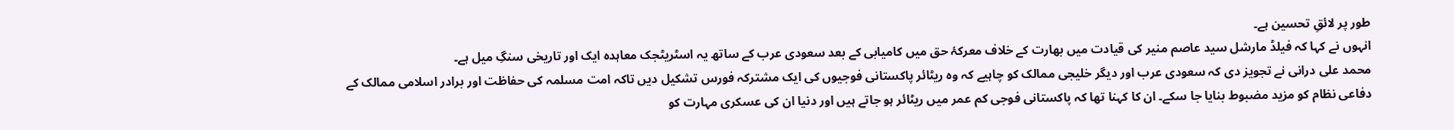طور پر لائقِ تحسین ہے۔
انہوں نے کہا کہ فیلڈ مارشل سید عاصم منیر کی قیادت میں بھارت کے خلاف معرکۂ حق میں کامیابی کے بعد سعودی عرب کے ساتھ یہ اسٹریٹجک معاہدہ ایک اور تاریخی سنگِ میل ہے۔
محمد علی درانی نے تجویز دی کہ سعودی عرب اور دیگر خلیجی ممالک کو چاہیے کہ وہ ریٹائر پاکستانی فوجیوں کی ایک مشترکہ فورس تشکیل دیں تاکہ امت مسلمہ کی حفاظت اور برادر اسلامی ممالک کے دفاعی نظام کو مزید مضبوط بنایا جا سکے۔ ان کا کہنا تھا کہ پاکستانی فوجی کم عمر میں ریٹائر ہو جاتے ہیں اور دنیا ان کی عسکری مہارت کو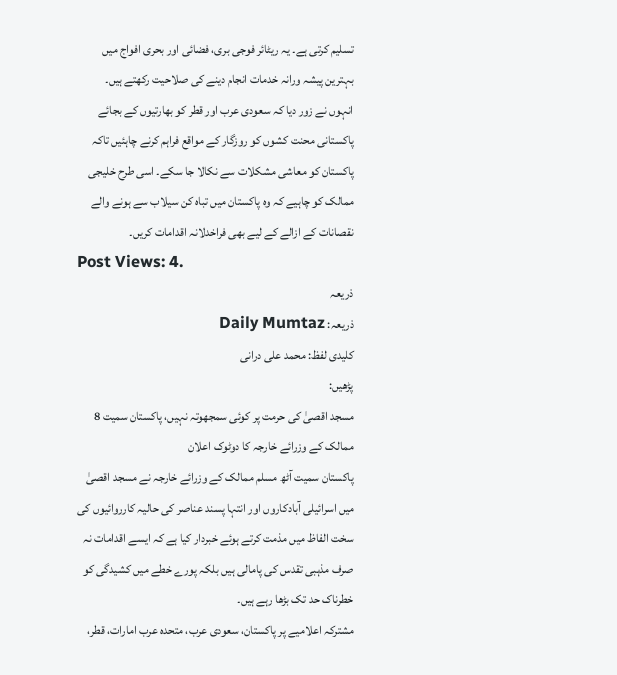تسلیم کرتی ہے۔ یہ ریٹائر فوجی بری، فضائی اور بحری افواج میں بہترین پیشہ ورانہ خدمات انجام دینے کی صلاحیت رکھتے ہیں۔
انہوں نے زور دیا کہ سعودی عرب اور قطر کو بھارتیوں کے بجائے پاکستانی محنت کشوں کو روزگار کے مواقع فراہم کرنے چاہئیں تاکہ پاکستان کو معاشی مشکلات سے نکالا جا سکے۔ اسی طرح خلیجی ممالک کو چاہیے کہ وہ پاکستان میں تباہ کن سیلاب سے ہونے والے نقصانات کے ازالے کے لیے بھی فراخدلانہ اقدامات کریں۔
Post Views: 4.
ذریعہ
ذریعہ: Daily Mumtaz
کلیدی لفظ: محمد علی درانی
پڑھیں:
مسجد اقصیٰ کی حرمت پر کوئی سمجھوتہ نہیں، پاکستان سمیت 8 ممالک کے وزرائے خارجہ کا دوٹوک اعلان
پاکستان سمیت آٹھ مسلم ممالک کے وزرائے خارجہ نے مسجد اقصیٰ میں اسرائیلی آبادکاروں اور انتہا پسند عناصر کی حالیہ کارروائیوں کی سخت الفاظ میں مذمت کرتے ہوئے خبردار کیا ہے کہ ایسے اقدامات نہ صرف مذہبی تقدس کی پامالی ہیں بلکہ پورے خطے میں کشیدگی کو خطرناک حد تک بڑھا رہے ہیں۔
مشترکہ اعلامیے پر پاکستان، سعودی عرب، متحدہ عرب امارات، قطر،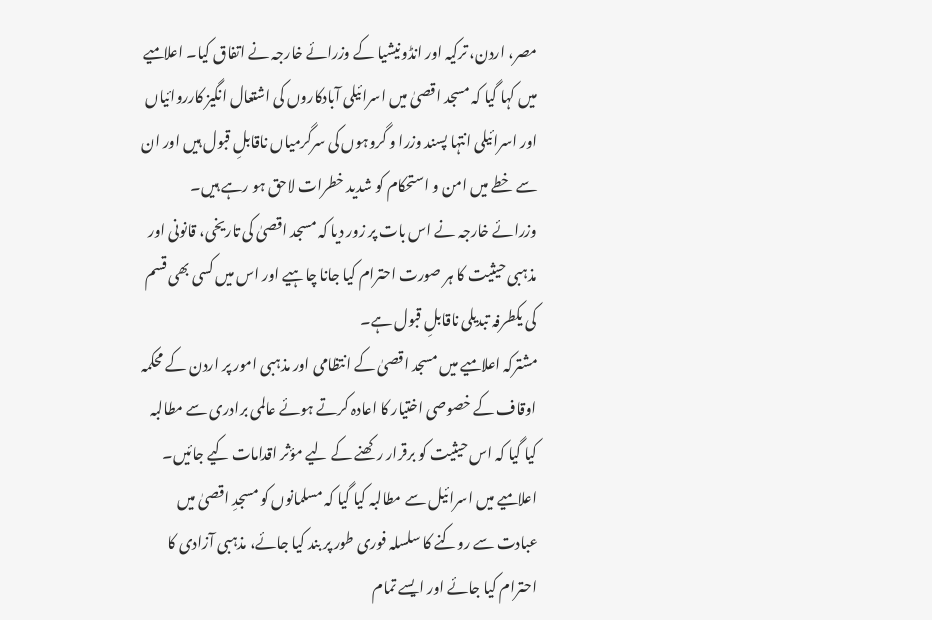مصر، اردن، ترکیہ اور انڈونیشیا کے وزرائے خارجہ نے اتفاق کیا۔ اعلامیے میں کہا گیا کہ مسجد اقصیٰ میں اسرائیلی آبادکاروں کی اشتعال انگیز کارروائیاں اور اسرائیلی انتہا پسند وزرا و گروہوں کی سرگرمیاں ناقابلِ قبول ہیں اور ان سے خطے میں امن و استحکام کو شدید خطرات لاحق ہو رہے ہیں۔
وزرائے خارجہ نے اس بات پر زور دیا کہ مسجد اقصیٰ کی تاریخی، قانونی اور مذہبی حیثیت کا ہر صورت احترام کیا جانا چاہیے اور اس میں کسی بھی قسم کی یکطرفہ تبدیلی ناقابلِ قبول ہے۔
مشترکہ اعلامیے میں مسجد اقصیٰ کے انتظامی اور مذہبی امور پر اردن کے محکمہ اوقاف کے خصوصی اختیار کا اعادہ کرتے ہوئے عالمی برادری سے مطالبہ کیا گیا کہ اس حیثیت کو برقرار رکھنے کے لیے مؤثر اقدامات کیے جائیں۔
اعلامیے میں اسرائیل سے مطالبہ کیا گیا کہ مسلمانوں کو مسجدِ اقصیٰ میں عبادت سے روکنے کا سلسلہ فوری طور پر بند کیا جائے، مذہبی آزادی کا احترام کیا جائے اور ایسے تمام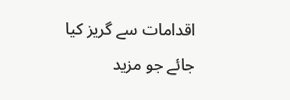اقدامات سے گریز کیا جائے جو مزید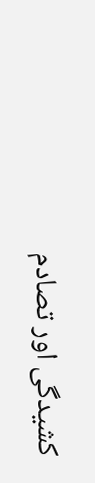کشیدگی اور تصادم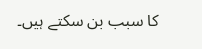کا سبب بن سکتے ہیں۔